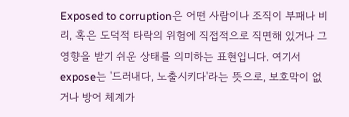Exposed to corruption은 어떤 사람이나 조직이 부패나 비리, 혹은 도덕적 타락의 위험에 직접적으로 직면해 있거나 그 영향을 받기 쉬운 상태를 의미하는 표현입니다. 여기서 expose는 '드러내다, 노출시키다'라는 뜻으로, 보호막이 없거나 방어 체계가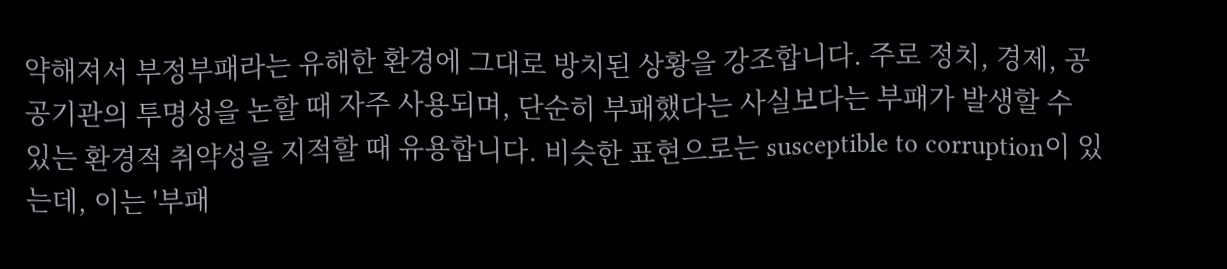약해져서 부정부패라는 유해한 환경에 그대로 방치된 상황을 강조합니다. 주로 정치, 경제, 공공기관의 투명성을 논할 때 자주 사용되며, 단순히 부패했다는 사실보다는 부패가 발생할 수 있는 환경적 취약성을 지적할 때 유용합니다. 비슷한 표현으로는 susceptible to corruption이 있는데, 이는 '부패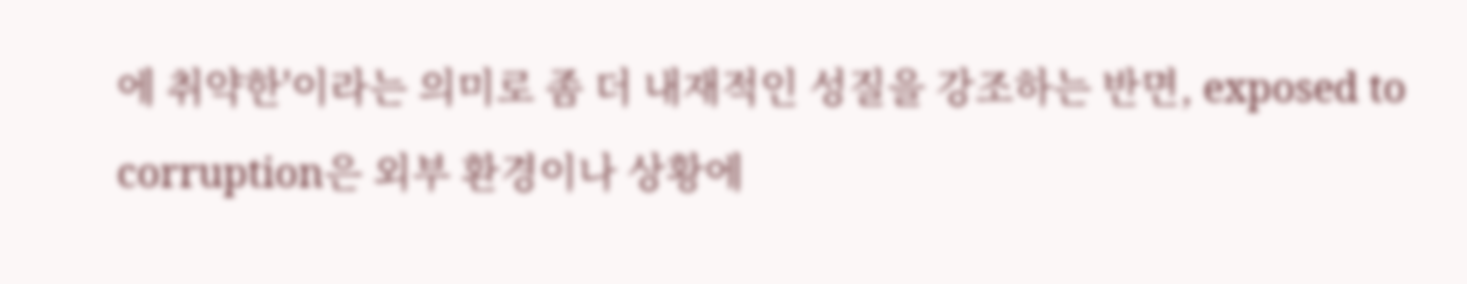에 취약한'이라는 의미로 좀 더 내재적인 성질을 강조하는 반면, exposed to corruption은 외부 환경이나 상황에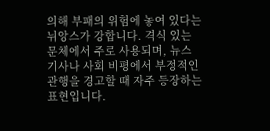의해 부패의 위험에 놓여 있다는 뉘앙스가 강합니다. 격식 있는 문체에서 주로 사용되며, 뉴스 기사나 사회 비평에서 부정적인 관행을 경고할 때 자주 등장하는 표현입니다.